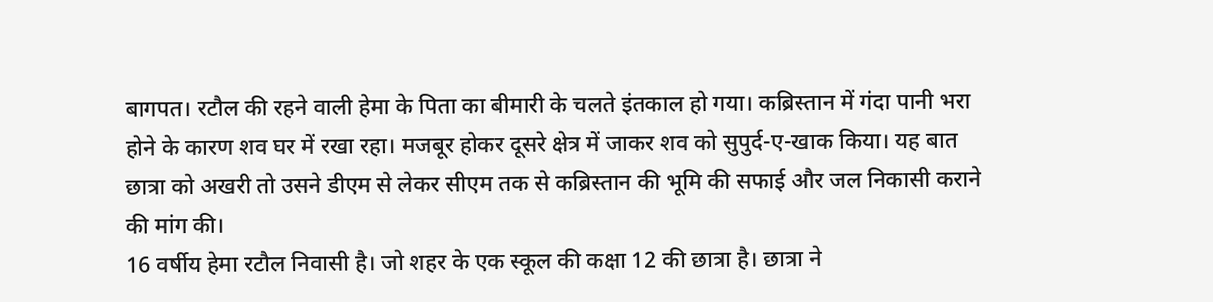बागपत। रटौल की रहने वाली हेमा के पिता का बीमारी के चलते इंतकाल हो गया। कब्रिस्तान में गंदा पानी भरा होने के कारण शव घर में रखा रहा। मजबूर होकर दूसरे क्षेत्र में जाकर शव को सुपुर्द-ए-खाक किया। यह बात छात्रा को अखरी तो उसने डीएम से लेकर सीएम तक से कब्रिस्तान की भूमि की सफाई और जल निकासी कराने की मांग की।
16 वर्षीय हेमा रटौल निवासी है। जो शहर के एक स्कूल की कक्षा 12 की छात्रा है। छात्रा ने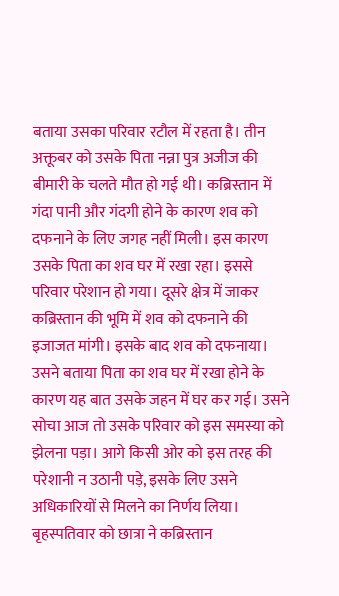बताया उसका परिवार रटौल में रहता है। तीन अक्तूबर को उसके पिता नन्ना पुत्र अजीज की बीमारी के चलते मौत हो गई थी। कब्रिस्तान में गंदा पानी और गंदगी होने के कारण शव को दफनाने के लिए जगह नहीं मिली। इस कारण उसके पिता का शव घर में रखा रहा। इससे परिवार परेशान हो गया। दूसरे क्षेत्र में जाकर कब्रिस्तान की भूमि में शव को दफनाने की इजाजत मांगी। इसके बाद शव को दफनाया।
उसने बताया पिता का शव घर में रखा होने के कारण यह बात उसके जहन में घर कर गई। उसने सोचा आज तो उसके परिवार को इस समस्या को झेलना पड़ा। आगे किसी ओर को इस तरह की परेशानी न उठानी पड़े, इसके लिए उसने अधिकारियों से मिलने का निर्णय लिया। बृहस्पतिवार को छात्रा ने कब्रिस्तान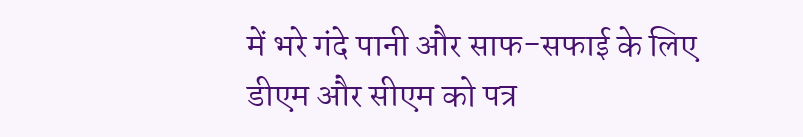में भरे गंदे पानी और साफ-सफाई के लिए डीएम और सीएम को पत्र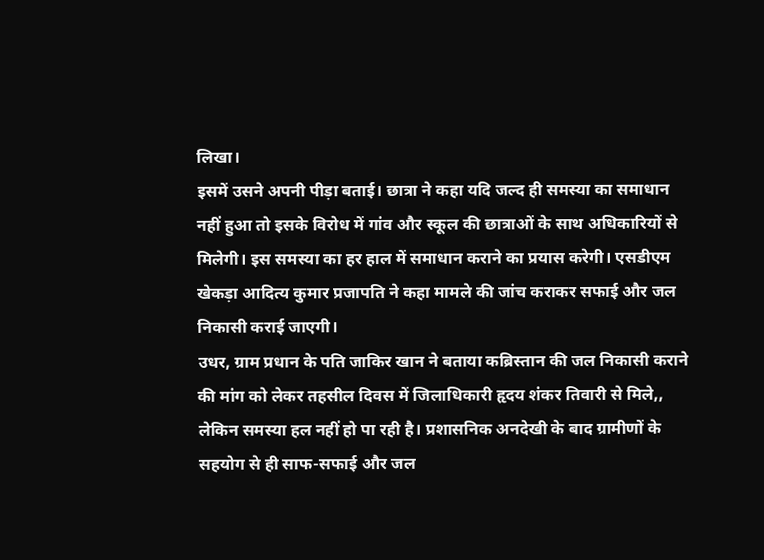लिखा।
इसमें उसने अपनी पीड़ा बताई। छात्रा ने कहा यदि जल्द ही समस्या का समाधान नहीं हुआ तो इसके विरोध में गांव और स्कूल की छात्राओं के साथ अधिकारियों से मिलेगी। इस समस्या का हर हाल में समाधान कराने का प्रयास करेगी। एसडीएम खेकड़ा आदित्य कुमार प्रजापति ने कहा मामले की जांच कराकर सफाई और जल निकासी कराई जाएगी।
उधर, ग्राम प्रधान के पति जाकिर खान ने बताया कब्रिस्तान की जल निकासी कराने की मांग को लेकर तहसील दिवस में जिलाधिकारी हृदय शंकर तिवारी से मिले,, लेकिन समस्या हल नहीं हो पा रही है। प्रशासनिक अनदेखी के बाद ग्रामीणों के सहयोग से ही साफ-सफाई और जल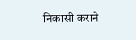निकासी कराने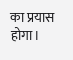का प्रयास होगा।